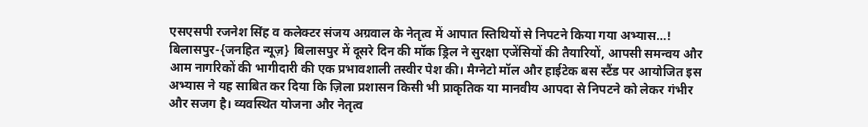एसएसपी रजनेश सिंह व कलेक्टर संजय अग्रवाल के नेतृत्व में आपात स्तिथियों से निपटने किया गया अभ्यास…!
बिलासपुर-{जनहित न्यूज़} बिलासपुर में दूसरे दिन की मॉक ड्रिल ने सुरक्षा एजेंसियों की तैयारियों, आपसी समन्वय और आम नागरिकों की भागीदारी की एक प्रभावशाली तस्वीर पेश की। मैग्नेटो मॉल और हाईटेक बस स्टैंड पर आयोजित इस अभ्यास ने यह साबित कर दिया कि ज़िला प्रशासन किसी भी प्राकृतिक या मानवीय आपदा से निपटने को लेकर गंभीर और सजग है। व्यवस्थित योजना और नेतृत्व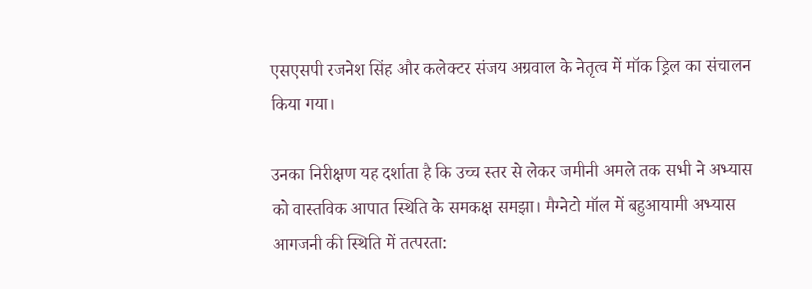एसएसपी रजनेश सिंह और कलेक्टर संजय अग्रवाल के नेतृत्व में मॉक ड्रिल का संचालन किया गया।

उनका निरीक्षण यह दर्शाता है कि उच्च स्तर से लेकर जमीनी अमले तक सभी ने अभ्यास को वास्तविक आपात स्थिति के समकक्ष समझा। मैग्नेटो मॉल में बहुआयामी अभ्यास आगजनी की स्थिति में तत्परता: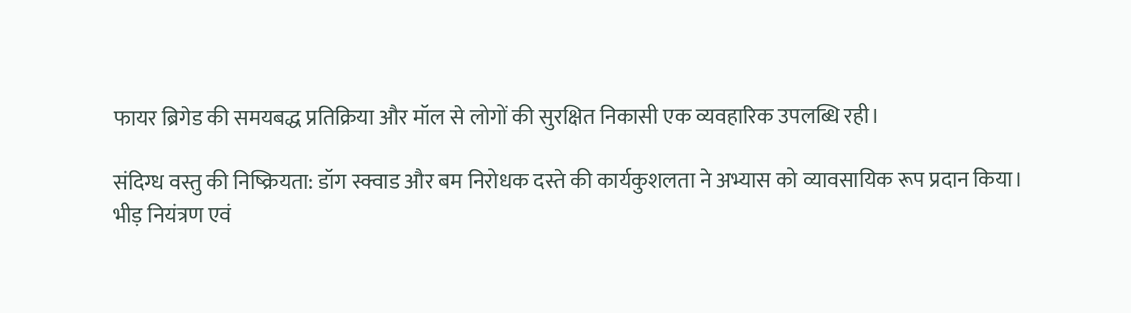फायर ब्रिगेड की समयबद्ध प्रतिक्रिया और मॉल से लोगों की सुरक्षित निकासी एक व्यवहारिक उपलब्धि रही।

संदिग्ध वस्तु की निष्क्रियता: डॉग स्क्वाड और बम निरोधक दस्ते की कार्यकुशलता ने अभ्यास को व्यावसायिक रूप प्रदान किया।
भीड़ नियंत्रण एवं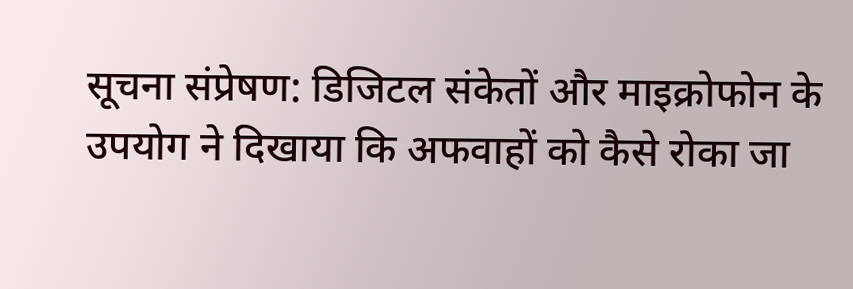सूचना संप्रेषण: डिजिटल संकेतों और माइक्रोफोन के उपयोग ने दिखाया कि अफवाहों को कैसे रोका जा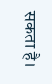सकता है।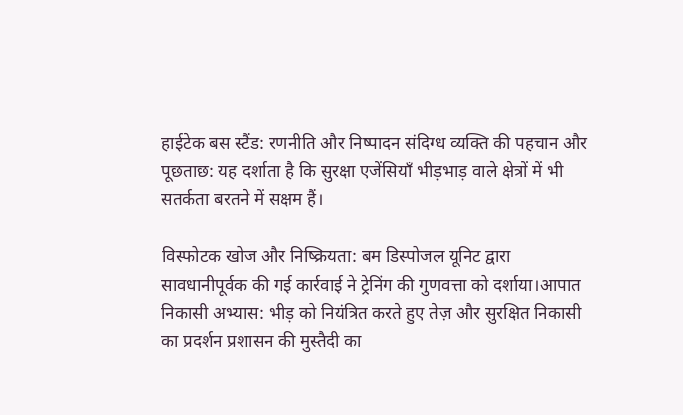हाईटेक बस स्टैंड: रणनीति और निष्पादन संदिग्ध व्यक्ति की पहचान और पूछताछ: यह दर्शाता है कि सुरक्षा एजेंसियाँ भीड़भाड़ वाले क्षेत्रों में भी सतर्कता बरतने में सक्षम हैं।

विस्फोटक खोज और निष्क्रियता: बम डिस्पोजल यूनिट द्वारा सावधानीपूर्वक की गई कार्रवाई ने ट्रेनिंग की गुणवत्ता को दर्शाया।आपात निकासी अभ्यास: भीड़ को नियंत्रित करते हुए तेज़ और सुरक्षित निकासी का प्रदर्शन प्रशासन की मुस्तैदी का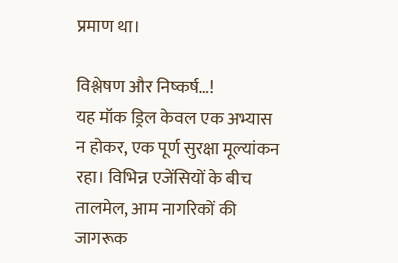प्रमाण था।

विश्लेषण और निष्कर्ष…!
यह मॉक ड्रिल केवल एक अभ्यास न होकर, एक पूर्ण सुरक्षा मूल्यांकन रहा। विभिन्न एजेंसियों के बीच तालमेल, आम नागरिकों की जागरूक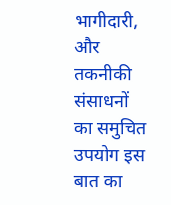भागीदारी, और तकनीकी संसाधनों का समुचित उपयोग इस बात का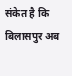संकेत है कि बिलासपुर अब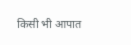किसी भी आपात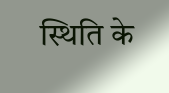स्थिति के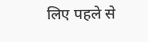लिए पहले से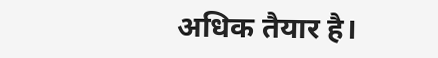अधिक तैयार है।